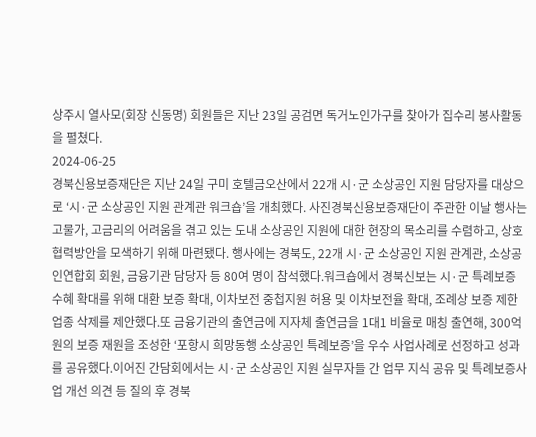상주시 열사모(회장 신동명) 회원들은 지난 23일 공검면 독거노인가구를 찾아가 집수리 봉사활동을 펼쳤다.
2024-06-25
경북신용보증재단은 지난 24일 구미 호텔금오산에서 22개 시·군 소상공인 지원 담당자를 대상으로 ‘시·군 소상공인 지원 관계관 워크숍’을 개최했다. 사진경북신용보증재단이 주관한 이날 행사는 고물가, 고금리의 어려움을 겪고 있는 도내 소상공인 지원에 대한 현장의 목소리를 수렴하고, 상호협력방안을 모색하기 위해 마련됐다. 행사에는 경북도, 22개 시·군 소상공인 지원 관계관, 소상공인연합회 회원, 금융기관 담당자 등 80여 명이 참석했다.워크숍에서 경북신보는 시·군 특례보증 수혜 확대를 위해 대환 보증 확대, 이차보전 중첩지원 허용 및 이차보전율 확대, 조례상 보증 제한 업종 삭제를 제안했다.또 금융기관의 출연금에 지자체 출연금을 1대1 비율로 매칭 출연해, 300억 원의 보증 재원을 조성한 ‘포항시 희망동행 소상공인 특례보증’을 우수 사업사례로 선정하고 성과를 공유했다.이어진 간담회에서는 시·군 소상공인 지원 실무자들 간 업무 지식 공유 및 특례보증사업 개선 의견 등 질의 후 경북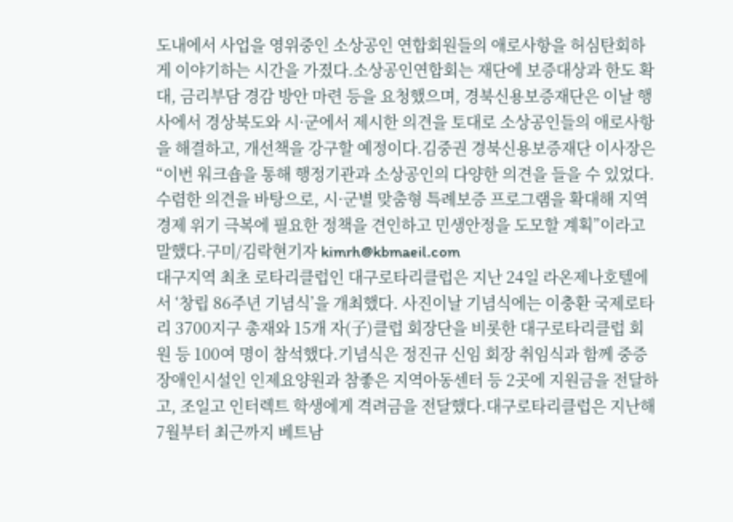도내에서 사업을 영위중인 소상공인 연합회원들의 애로사항을 허심탄회하게 이야기하는 시간을 가졌다.소상공인연합회는 재단에 보증대상과 한도 확대, 금리부담 경감 방안 마련 등을 요청했으며, 경북신용보증재단은 이날 행사에서 경상북도와 시·군에서 제시한 의견을 토대로 소상공인들의 애로사항을 해결하고, 개선책을 강구할 예정이다.김중권 경북신용보증재단 이사장은 “이번 워크숍을 통해 행정기관과 소상공인의 다양한 의견을 들을 수 있었다. 수렴한 의견을 바탕으로, 시·군별 맞춤형 특례보증 프로그램을 확대해 지역 경제 위기 극복에 필요한 정책을 견인하고 민생안정을 도모할 계획”이라고 말했다.구미/김락현기자 kimrh@kbmaeil.com
대구지역 최초 로타리클럽인 대구로타리클럽은 지난 24일 라온제나호텔에서 ‘창립 86주년 기념식’을 개최했다. 사진이날 기념식에는 이충환 국제로타리 3700지구 총재와 15개 자(子)클럽 회장단을 비롯한 대구로타리클럽 회원 등 100여 명이 참석했다.기념식은 정진규 신임 회장 취임식과 함께 중증장애인시설인 인제요양원과 참좋은 지역아동센터 등 2곳에 지원금을 전달하고, 조일고 인터렉트 학생에게 격려금을 전달했다.대구로타리클럽은 지난해 7월부터 최근까지 베트남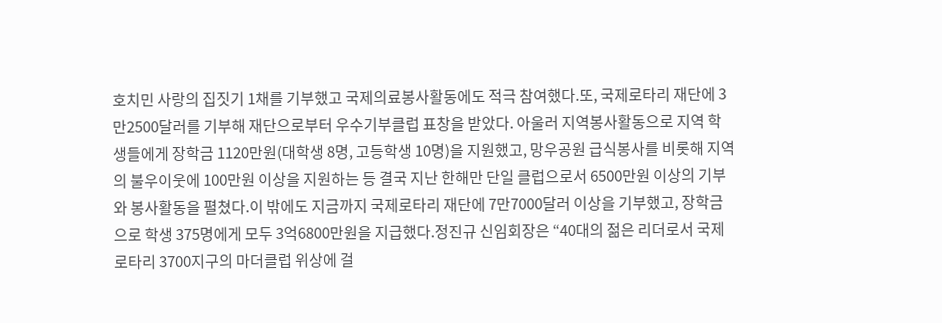호치민 사랑의 집짓기 1채를 기부했고 국제의료봉사활동에도 적극 참여했다.또, 국제로타리 재단에 3만2500달러를 기부해 재단으로부터 우수기부클럽 표창을 받았다. 아울러 지역봉사활동으로 지역 학생들에게 장학금 1120만원(대학생 8명, 고등학생 10명)을 지원했고, 망우공원 급식봉사를 비롯해 지역의 불우이웃에 100만원 이상을 지원하는 등 결국 지난 한해만 단일 클럽으로서 6500만원 이상의 기부와 봉사활동을 펼쳤다.이 밖에도 지금까지 국제로타리 재단에 7만7000달러 이상을 기부했고, 장학금으로 학생 375명에게 모두 3억6800만원을 지급했다.정진규 신임회장은 “40대의 젊은 리더로서 국제로타리 3700지구의 마더클럽 위상에 걸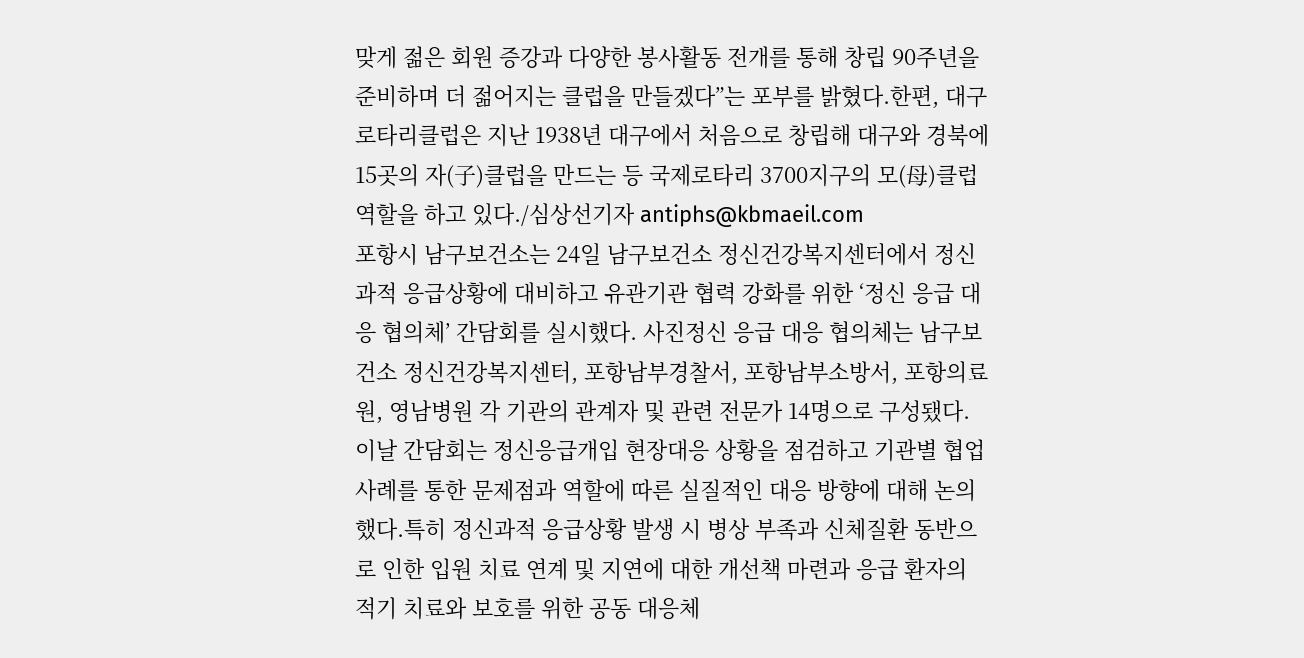맞게 젊은 회원 증강과 다양한 봉사활동 전개를 통해 창립 90주년을 준비하며 더 젊어지는 클럽을 만들겠다”는 포부를 밝혔다.한편, 대구로타리클럽은 지난 1938년 대구에서 처음으로 창립해 대구와 경북에 15곳의 자(子)클럽을 만드는 등 국제로타리 3700지구의 모(母)클럽 역할을 하고 있다./심상선기자 antiphs@kbmaeil.com
포항시 남구보건소는 24일 남구보건소 정신건강복지센터에서 정신과적 응급상황에 대비하고 유관기관 협력 강화를 위한 ‘정신 응급 대응 협의체’ 간담회를 실시했다. 사진정신 응급 대응 협의체는 남구보건소 정신건강복지센터, 포항남부경찰서, 포항남부소방서, 포항의료원, 영남병원 각 기관의 관계자 및 관련 전문가 14명으로 구성됐다. 이날 간담회는 정신응급개입 현장대응 상황을 점검하고 기관별 협업 사례를 통한 문제점과 역할에 따른 실질적인 대응 방향에 대해 논의했다.특히 정신과적 응급상황 발생 시 병상 부족과 신체질환 동반으로 인한 입원 치료 연계 및 지연에 대한 개선책 마련과 응급 환자의 적기 치료와 보호를 위한 공동 대응체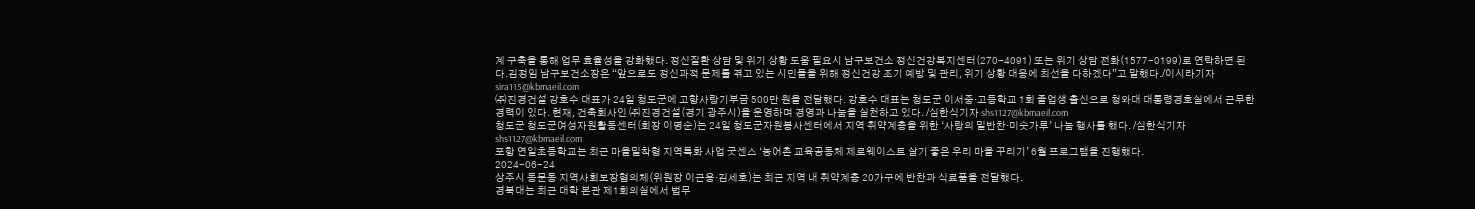계 구축을 통해 업무 효율성을 강화했다. 정신질환 상담 및 위기 상황 도움 필요시 남구보건소 정신건강복지센터(270-4091) 또는 위기 상담 전화(1577-0199)로 연락하면 된다.김정임 남구보건소장은 “앞으로도 정신과적 문제를 겪고 있는 시민들을 위해 정신건강 조기 예방 및 관리, 위기 상황 대응에 최선을 다하겠다”고 말했다./이시라기자 sira115@kbmaeil.com
㈜진경건설 강호수 대표가 24일 청도군에 고향사랑기부금 500만 원을 전달했다. 강호수 대표는 청도군 이서중·고등학교 1회 졸업생 출신으로 청와대 대통령경호실에서 근무한 경력이 있다. 현재, 건축회사인 ㈜진경건설(경기 광주시)을 운영하며 경영과 나눔을 실천하고 있다. /심한식기자 shs1127@kbmaeil.com
청도군 청도군여성자원활동센터(회장 이명순)는 24일 청도군자원봉사센터에서 지역 취약계층을 위한 ‘사랑의 밑반찬·미숫가루’ 나눔 행사를 했다. /심한식기자 shs1127@kbmaeil.com
포항 연일초등학교는 최근 마을밀착형 지역특화 사업 굿센스 ‘농어촌 교육공동체 제로웨이스트 살기 좋은 우리 마을 꾸리기’ 6월 프로그램을 진행했다.
2024-06-24
상주시 동문동 지역사회보장협의체(위원장 이근용·김세호)는 최근 지역 내 취약계층 20가구에 반찬과 식료품을 전달했다.
경북대는 최근 대학 본관 제1회의실에서 법무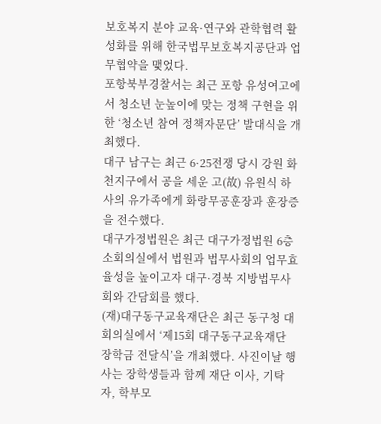보호복지 분야 교육·연구와 관학협력 활성화를 위해 한국법무보호복지공단과 업무협약을 맺었다.
포항북부경찰서는 최근 포항 유성여고에서 청소년 눈높이에 맞는 정책 구현을 위한 ‘청소년 참여 정책자문단’ 발대식을 개최했다.
대구 남구는 최근 6·25전쟁 당시 강원 화천지구에서 공을 세운 고(故) 유원식 하사의 유가족에게 화랑무공훈장과 훈장증을 전수했다.
대구가정법원은 최근 대구가정법원 6층 소회의실에서 법원과 법무사회의 업무효율성을 높이고자 대구·경북 지방법무사회와 간담회를 했다.
(재)대구동구교육재단은 최근 동구청 대회의실에서 ‘제15회 대구동구교육재단 장학금 전달식’을 개최했다. 사진이날 행사는 장학생들과 함께 재단 이사, 기탁자, 학부모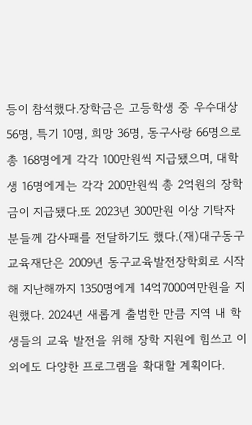등이 참석했다.장학금은 고등학생 중 우수대상 56명, 특기 10명, 희망 36명, 동구사랑 66명으로 총 168명에게 각각 100만원씩 지급됐으며, 대학생 16명에게는 각각 200만원씩 총 2억원의 장학금이 지급됐다.또 2023년 300만원 이상 기탁자분들께 감사패를 전달하기도 했다.(재)대구동구교육재단은 2009년 동구교육발전장학회로 시작해 지난해까지 1350명에게 14억7000여만원을 지원했다. 2024년 새롭게 출범한 만큼 지역 내 학생들의 교육 발전을 위해 장학 지원에 힘쓰고 이외에도 다양한 프로그램을 확대할 계획이다.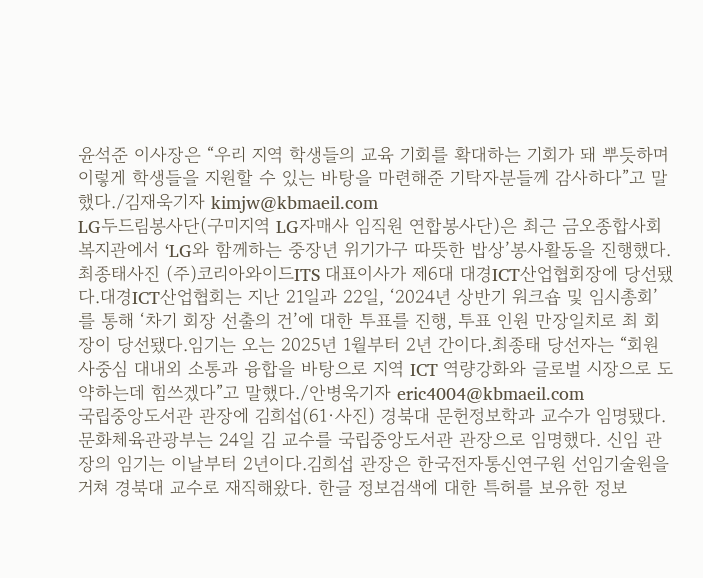윤석준 이사장은 “우리 지역 학생들의 교육 기회를 확대하는 기회가 돼 뿌듯하며 이렇게 학생들을 지원할 수 있는 바탕을 마련해준 기탁자분들께 감사하다”고 말했다./김재욱기자 kimjw@kbmaeil.com
LG두드림봉사단(구미지역 LG자매사 임직원 연합봉사단)은 최근 금오종합사회복지관에서 ‘LG와 함께하는 중장년 위기가구 따뜻한 밥상’봉사활동을 진행했다.
최종태사진 (주)코리아와이드ITS 대표이사가 제6대 대경ICT산업협회장에 당선됐다.대경ICT산업협회는 지난 21일과 22일, ‘2024년 상반기 워크숍 및 임시총회’를 통해 ‘차기 회장 선출의 건’에 대한 투표를 진행, 투표 인원 만장일치로 최 회장이 당선됐다.임기는 오는 2025년 1월부터 2년 간이다.최종태 당선자는 “회원사중심 대내외 소통과 융합을 바탕으로 지역 ICT 역량강화와 글로벌 시장으로 도약하는데 힘쓰겠다”고 말했다./안병욱기자 eric4004@kbmaeil.com
국립중앙도서관 관장에 김희섭(61·사진) 경북대 문헌정보학과 교수가 임명됐다.문화체육관광부는 24일 김 교수를 국립중앙도서관 관장으로 임명했다. 신임 관장의 임기는 이날부터 2년이다.김희섭 관장은 한국전자통신연구원 선임기술원을 거쳐 경북대 교수로 재직해왔다. 한글 정보검색에 대한 특허를 보유한 정보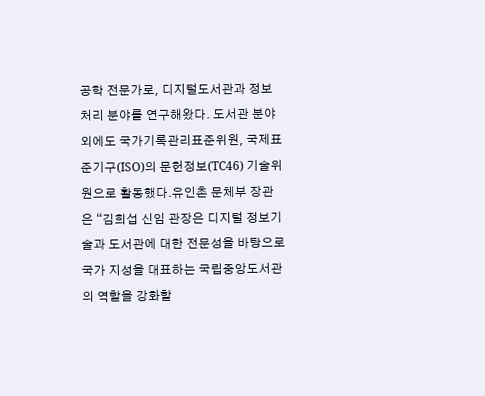공학 전문가로, 디지털도서관과 정보처리 분야를 연구해왔다. 도서관 분야 외에도 국가기록관리표준위원, 국제표준기구(ISO)의 문헌정보(TC46) 기술위원으로 활동했다.유인촌 문체부 장관은 “김희섭 신임 관장은 디지털 정보기술과 도서관에 대한 전문성을 바탕으로 국가 지성을 대표하는 국립중앙도서관의 역할을 강화할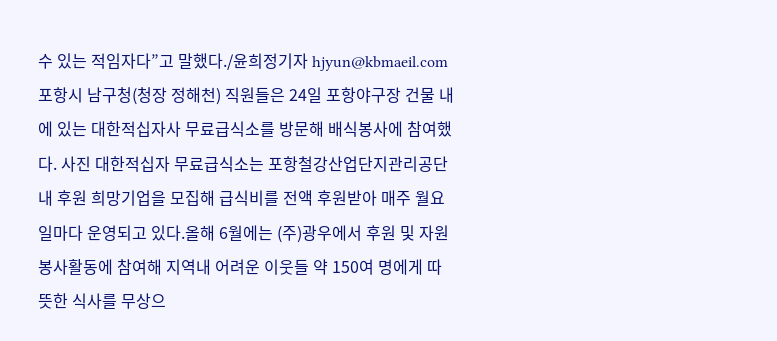수 있는 적임자다”고 말했다./윤희정기자 hjyun@kbmaeil.com
포항시 남구청(청장 정해천) 직원들은 24일 포항야구장 건물 내에 있는 대한적십자사 무료급식소를 방문해 배식봉사에 참여했다. 사진 대한적십자 무료급식소는 포항철강산업단지관리공단 내 후원 희망기업을 모집해 급식비를 전액 후원받아 매주 월요일마다 운영되고 있다.올해 6월에는 (주)광우에서 후원 및 자원봉사활동에 참여해 지역내 어려운 이웃들 약 150여 명에게 따뜻한 식사를 무상으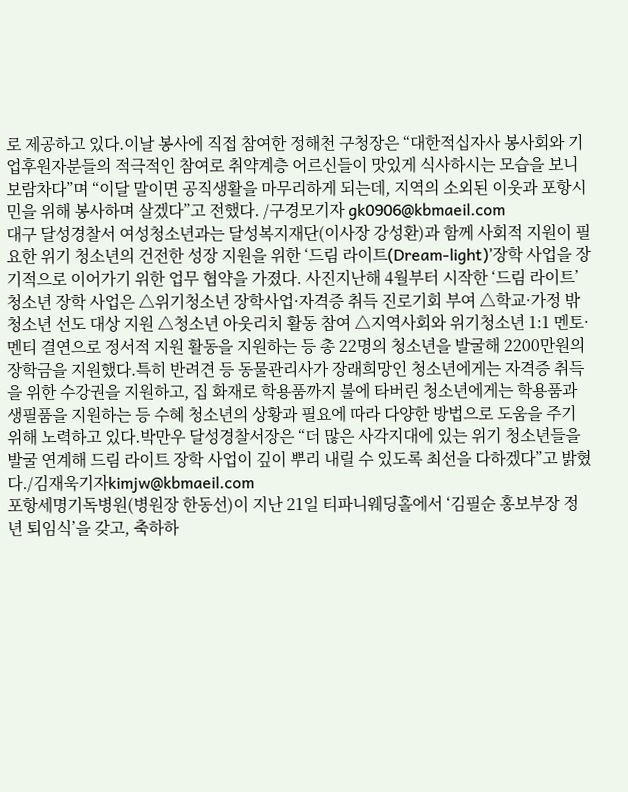로 제공하고 있다.이날 봉사에 직접 참여한 정해천 구청장은 “대한적십자사 봉사회와 기업후원자분들의 적극적인 참여로 취약계층 어르신들이 맛있게 식사하시는 모습을 보니 보람차다”며 “이달 말이면 공직생활을 마무리하게 되는데, 지역의 소외된 이웃과 포항시민을 위해 봉사하며 살겠다”고 전했다. /구경모기자 gk0906@kbmaeil.com
대구 달성경찰서 여성청소년과는 달성복지재단(이사장 강성환)과 함께 사회적 지원이 필요한 위기 청소년의 건전한 성장 지원을 위한 ‘드림 라이트(Dream-light)’장학 사업을 장기적으로 이어가기 위한 업무 협약을 가졌다. 사진지난해 4월부터 시작한 ‘드림 라이트’청소년 장학 사업은 △위기청소년 장학사업·자격증 취득 진로기회 부여 △학교·가정 밖 청소년 선도 대상 지원 △청소년 아웃리치 활동 참여 △지역사회와 위기청소년 1:1 멘토·멘티 결연으로 정서적 지원 활동을 지원하는 등 총 22명의 청소년을 발굴해 2200만원의 장학금을 지원했다.특히 반려견 등 동물관리사가 장래희망인 청소년에게는 자격증 취득을 위한 수강권을 지원하고, 집 화재로 학용품까지 불에 타버린 청소년에게는 학용품과 생필품을 지원하는 등 수혜 청소년의 상황과 필요에 따라 다양한 방법으로 도움을 주기 위해 노력하고 있다.박만우 달성경찰서장은 “더 많은 사각지대에 있는 위기 청소년들을 발굴 연계해 드림 라이트 장학 사업이 깊이 뿌리 내릴 수 있도록 최선을 다하겠다”고 밝혔다./김재욱기자kimjw@kbmaeil.com
포항세명기독병원(병원장 한동선)이 지난 21일 티파니웨딩홀에서 ‘김필순 홍보부장 정년 퇴임식’을 갖고, 축하하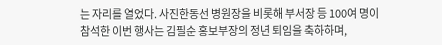는 자리를 열었다. 사진한동선 병원장을 비롯해 부서장 등 100여 명이 참석한 이번 행사는 김필순 홍보부장의 정년 퇴임을 축하하며,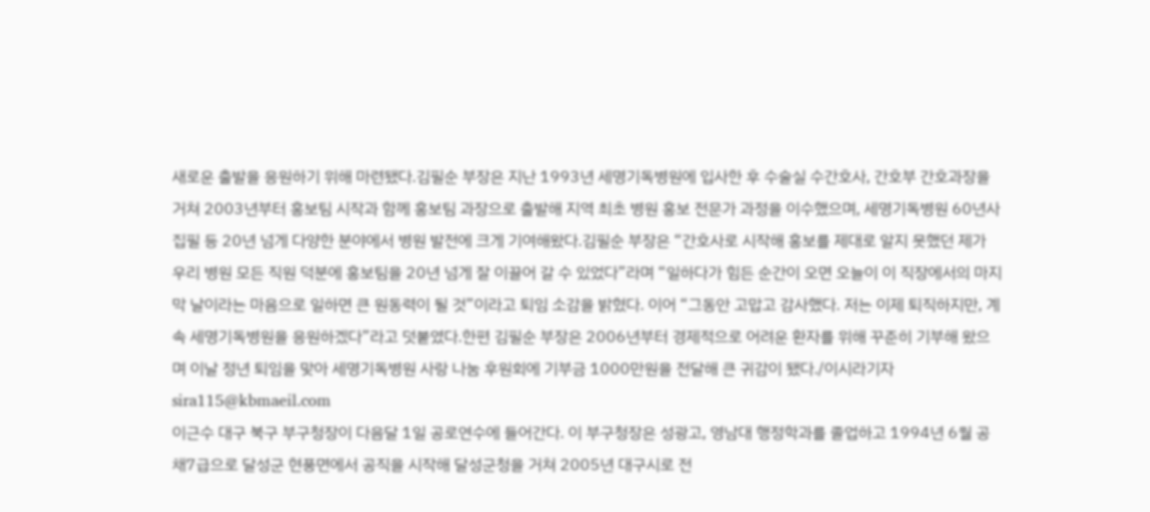새로운 출발을 응원하기 위해 마련됐다.김필순 부장은 지난 1993년 세명기독병원에 입사한 후 수술실 수간호사, 간호부 간호과장을 거쳐 2003년부터 홍보팀 시작과 함께 홍보팀 과장으로 출발해 지역 최초 병원 홍보 전문가 과정을 이수했으며, 세명기독병원 60년사 집필 등 20년 넘게 다양한 분야에서 병원 발전에 크게 기여해왔다.김필순 부장은 “간호사로 시작해 홍보를 제대로 알지 못했던 제가 우리 병원 모든 직원 덕분에 홍보팀을 20년 넘게 잘 이끌어 갈 수 있었다”라며 “일하다가 힘든 순간이 오면 오늘이 이 직장에서의 마지막 날이라는 마음으로 일하면 큰 원동력이 될 것”이라고 퇴임 소감을 밝혔다. 이어 “그동안 고맙고 감사했다. 저는 이제 퇴직하지만, 계속 세명기독병원을 응원하겠다”라고 덧붙였다.한편 김필순 부장은 2006년부터 경제적으로 어려운 환자를 위해 꾸준히 기부해 왔으며 이날 정년 퇴임을 맞아 세명기독병원 사랑 나눔 후원회에 기부금 1000만원을 전달해 큰 귀감이 됐다./이시라기자 sira115@kbmaeil.com
이근수 대구 북구 부구청장이 다음달 1일 공로연수에 들어간다. 이 부구청장은 성광고, 영남대 행정학과를 졸업하고 1994년 6월 공채7급으로 달성군 현풍면에서 공직을 시작해 달성군청을 거쳐 2005년 대구시로 전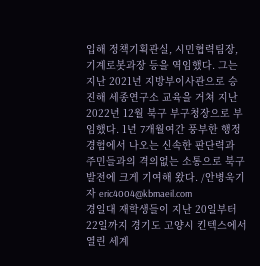입해 정책기획관실, 시민협력팀장, 기계로봇과장 등을 역임했다. 그는 지난 2021년 지방부이사관으로 승진해 세종연구소 교육을 거쳐 지난 2022년 12월 북구 부구청장으로 부임했다. 1년 7개월여간 풍부한 행정경험에서 나오는 신속한 판단력과 주민들과의 격의없는 소통으로 북구 발전에 크게 기여해 왔다. /안병욱기자 eric4004@kbmaeil.com
경일대 재학생들이 지난 20일부터 22일까지 경기도 고양시 킨텍스에서 열린 세계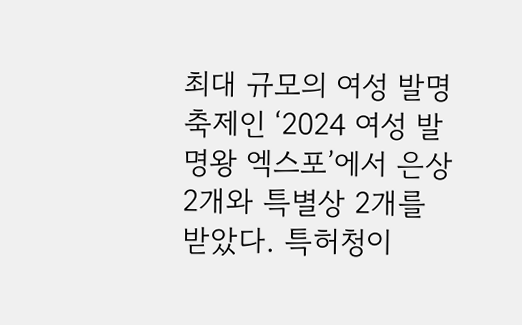최대 규모의 여성 발명 축제인 ‘2024 여성 발명왕 엑스포’에서 은상 2개와 특별상 2개를 받았다. 특허청이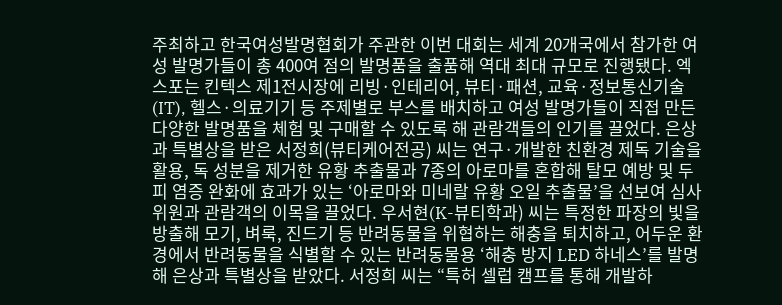주최하고 한국여성발명협회가 주관한 이번 대회는 세계 20개국에서 참가한 여성 발명가들이 총 400여 점의 발명품을 출품해 역대 최대 규모로 진행됐다. 엑스포는 킨텍스 제1전시장에 리빙·인테리어, 뷰티·패션, 교육·정보통신기술(IT), 헬스·의료기기 등 주제별로 부스를 배치하고 여성 발명가들이 직접 만든 다양한 발명품을 체험 및 구매할 수 있도록 해 관람객들의 인기를 끌었다. 은상과 특별상을 받은 서정희(뷰티케어전공) 씨는 연구·개발한 친환경 제독 기술을 활용, 독 성분을 제거한 유황 추출물과 7종의 아로마를 혼합해 탈모 예방 및 두피 염증 완화에 효과가 있는 ‘아로마와 미네랄 유황 오일 추출물’을 선보여 심사위원과 관람객의 이목을 끌었다. 우서현(K-뷰티학과) 씨는 특정한 파장의 빛을 방출해 모기, 벼룩, 진드기 등 반려동물을 위협하는 해충을 퇴치하고, 어두운 환경에서 반려동물을 식별할 수 있는 반려동물용 ‘해충 방지 LED 하네스’를 발명해 은상과 특별상을 받았다. 서정희 씨는 “특허 셀럽 캠프를 통해 개발하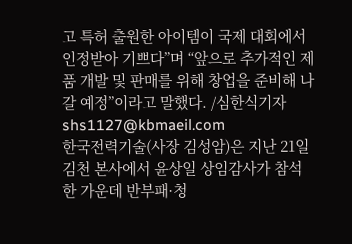고 특허 출원한 아이템이 국제 대회에서 인정받아 기쁘다”며 “앞으로 추가적인 제품 개발 및 판매를 위해 창업을 준비해 나갈 예정”이라고 말했다. /심한식기자 shs1127@kbmaeil.com
한국전력기술(사장 김성암)은 지난 21일 김천 본사에서 윤상일 상임감사가 참석한 가운데 반부패·청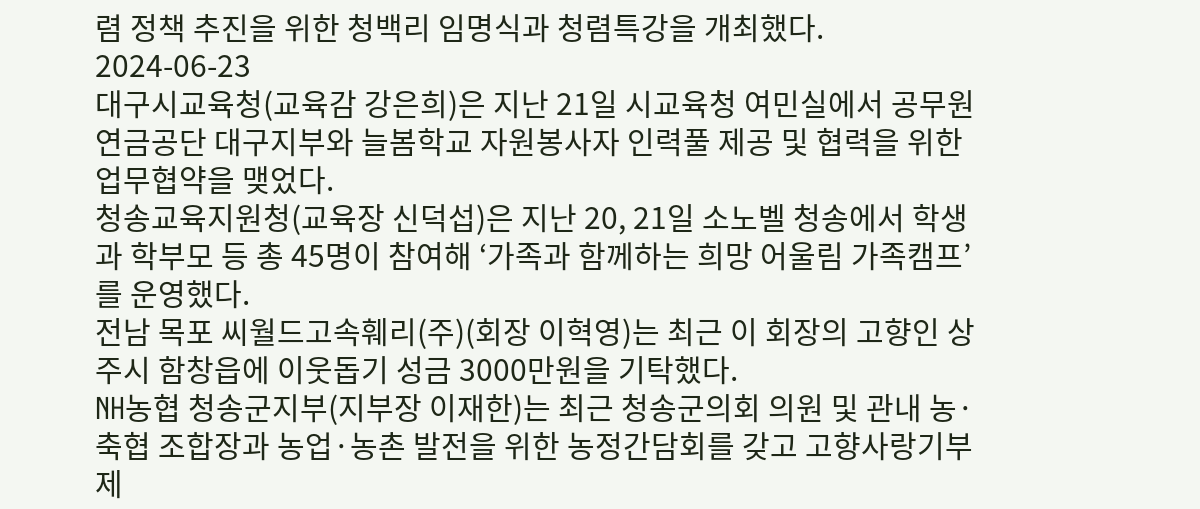렴 정책 추진을 위한 청백리 임명식과 청렴특강을 개최했다.
2024-06-23
대구시교육청(교육감 강은희)은 지난 21일 시교육청 여민실에서 공무원연금공단 대구지부와 늘봄학교 자원봉사자 인력풀 제공 및 협력을 위한 업무협약을 맺었다.
청송교육지원청(교육장 신덕섭)은 지난 20, 21일 소노벨 청송에서 학생과 학부모 등 총 45명이 참여해 ‘가족과 함께하는 희망 어울림 가족캠프’를 운영했다.
전남 목포 씨월드고속훼리(주)(회장 이혁영)는 최근 이 회장의 고향인 상주시 함창읍에 이웃돕기 성금 3000만원을 기탁했다.
NH농협 청송군지부(지부장 이재한)는 최근 청송군의회 의원 및 관내 농·축협 조합장과 농업·농촌 발전을 위한 농정간담회를 갖고 고향사랑기부제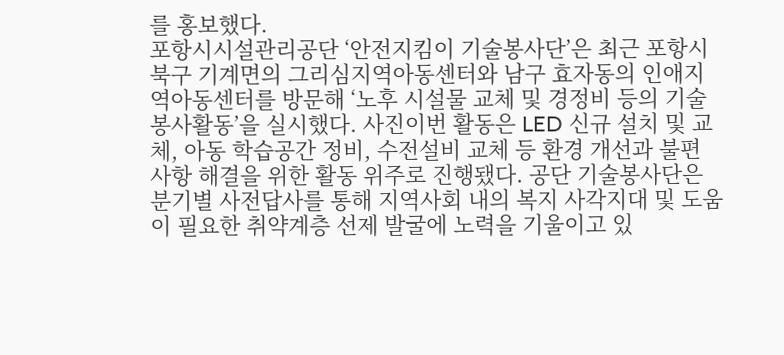를 홍보했다.
포항시시설관리공단 ‘안전지킴이 기술봉사단’은 최근 포항시 북구 기계면의 그리심지역아동센터와 남구 효자동의 인애지역아동센터를 방문해 ‘노후 시설물 교체 및 경정비 등의 기술 봉사활동’을 실시했다. 사진이번 활동은 LED 신규 설치 및 교체, 아동 학습공간 정비, 수전설비 교체 등 환경 개선과 불편 사항 해결을 위한 활동 위주로 진행됐다. 공단 기술봉사단은 분기별 사전답사를 통해 지역사회 내의 복지 사각지대 및 도움이 필요한 취약계층 선제 발굴에 노력을 기울이고 있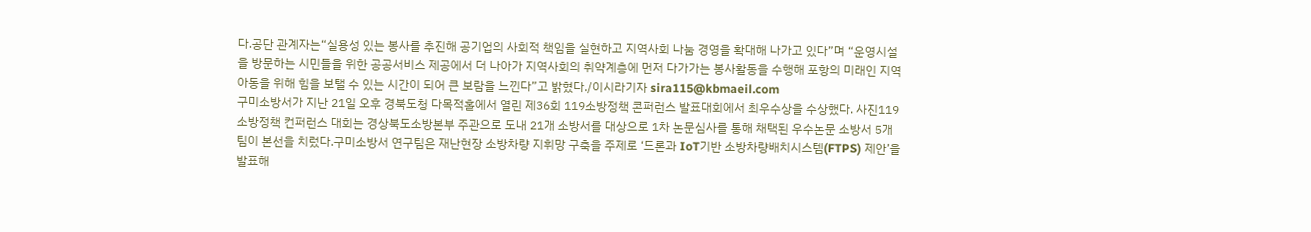다.공단 관계자는“실용성 있는 봉사를 추진해 공기업의 사회적 책임을 실현하고 지역사회 나눔 경영을 확대해 나가고 있다”며 “운영시설을 방문하는 시민들을 위한 공공서비스 제공에서 더 나아가 지역사회의 취약계층에 먼저 다가가는 봉사활동을 수행해 포항의 미래인 지역 아동을 위해 힘을 보탤 수 있는 시간이 되어 큰 보람을 느낀다”고 밝혔다./이시라기자 sira115@kbmaeil.com
구미소방서가 지난 21일 오후 경북도청 다목적홀에서 열린 제36회 119소방정책 콘퍼런스 발표대회에서 최우수상을 수상했다. 사진119소방정책 컨퍼런스 대회는 경상북도소방본부 주관으로 도내 21개 소방서를 대상으로 1차 논문심사를 통해 채택된 우수논문 소방서 5개 팀이 본선을 치렀다.구미소방서 연구팀은 재난현장 소방차량 지휘망 구축을 주제로 ‘드론과 IoT기반 소방차량배치시스템(FTPS) 제안’을 발표해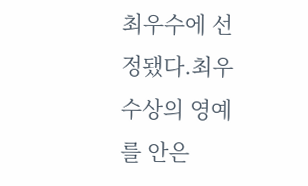최우수에 선정됐다.최우수상의 영예를 안은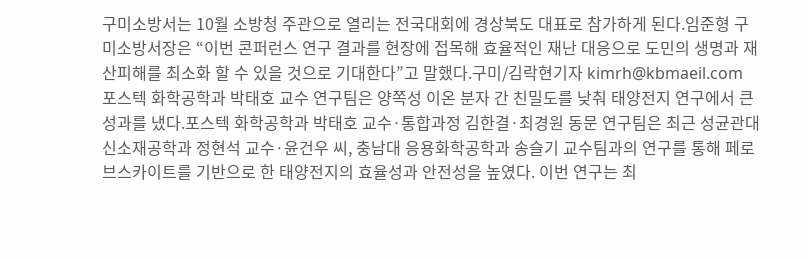구미소방서는 10월 소방청 주관으로 열리는 전국대회에 경상북도 대표로 참가하게 된다.임준형 구미소방서장은 “이번 콘퍼런스 연구 결과를 현장에 접목해 효율적인 재난 대응으로 도민의 생명과 재산피해를 최소화 할 수 있을 것으로 기대한다”고 말했다.구미/김락현기자 kimrh@kbmaeil.com
포스텍 화학공학과 박태호 교수 연구팀은 양쪽성 이온 분자 간 친밀도를 낮춰 태양전지 연구에서 큰 성과를 냈다.포스텍 화학공학과 박태호 교수·통합과정 김한결·최경원 동문 연구팀은 최근 성균관대 신소재공학과 정현석 교수·윤건우 씨, 충남대 응용화학공학과 송슬기 교수팀과의 연구를 통해 페로브스카이트를 기반으로 한 태양전지의 효율성과 안전성을 높였다. 이번 연구는 최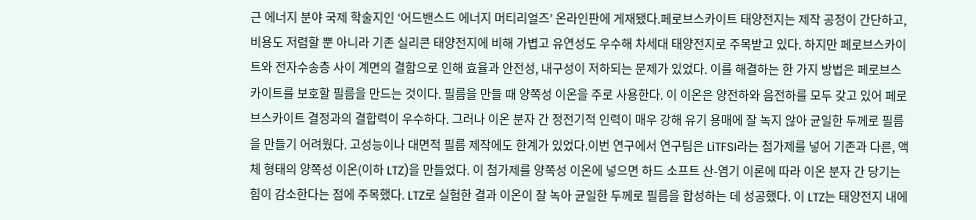근 에너지 분야 국제 학술지인 ‘어드밴스드 에너지 머티리얼즈’ 온라인판에 게재됐다.페로브스카이트 태양전지는 제작 공정이 간단하고, 비용도 저렴할 뿐 아니라 기존 실리콘 태양전지에 비해 가볍고 유연성도 우수해 차세대 태양전지로 주목받고 있다. 하지만 페로브스카이트와 전자수송층 사이 계면의 결함으로 인해 효율과 안전성, 내구성이 저하되는 문제가 있었다. 이를 해결하는 한 가지 방법은 페로브스카이트를 보호할 필름을 만드는 것이다. 필름을 만들 때 양쪽성 이온을 주로 사용한다. 이 이온은 양전하와 음전하를 모두 갖고 있어 페로브스카이트 결정과의 결합력이 우수하다. 그러나 이온 분자 간 정전기적 인력이 매우 강해 유기 용매에 잘 녹지 않아 균일한 두께로 필름을 만들기 어려웠다. 고성능이나 대면적 필름 제작에도 한계가 있었다.이번 연구에서 연구팀은 LiTFSI라는 첨가제를 넣어 기존과 다른, 액체 형태의 양쪽성 이온(이하 LTZ)을 만들었다. 이 첨가제를 양쪽성 이온에 넣으면 하드 소프트 산-염기 이론에 따라 이온 분자 간 당기는 힘이 감소한다는 점에 주목했다. LTZ로 실험한 결과 이온이 잘 녹아 균일한 두께로 필름을 합성하는 데 성공했다. 이 LTZ는 태양전지 내에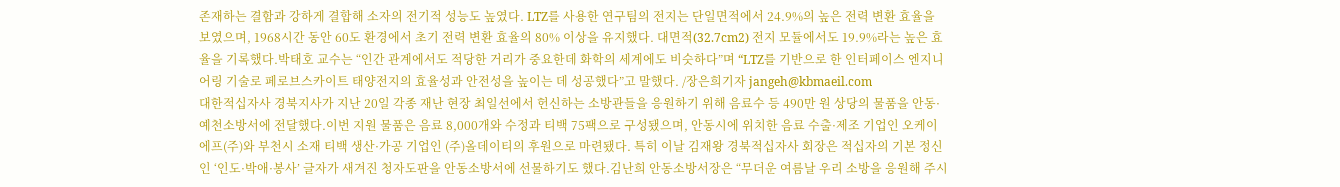존재하는 결함과 강하게 결합해 소자의 전기적 성능도 높였다. LTZ를 사용한 연구팀의 전지는 단일면적에서 24.9%의 높은 전력 변환 효율을 보였으며, 1968시간 동안 60도 환경에서 초기 전력 변환 효율의 80% 이상을 유지했다. 대면적(32.7cm2) 전지 모듈에서도 19.9%라는 높은 효율을 기록했다.박태호 교수는 “인간 관계에서도 적당한 거리가 중요한데 화학의 세계에도 비슷하다”며 “LTZ를 기반으로 한 인터페이스 엔지니어링 기술로 페로브스카이트 태양전지의 효율성과 안전성을 높이는 데 성공했다”고 말했다. /장은희기자 jangeh@kbmaeil.com
대한적십자사 경북지사가 지난 20일 각종 재난 현장 최일선에서 헌신하는 소방관들을 응원하기 위해 음료수 등 490만 원 상당의 물품을 안동·예천소방서에 전달했다.이번 지원 물품은 음료 8,000개와 수정과 티백 75팩으로 구성됐으며, 안동시에 위치한 음료 수출·제조 기업인 오케이에프(주)와 부천시 소재 티백 생산·가공 기업인 (주)올데이티의 후원으로 마련됐다. 특히 이날 김재왕 경북적십자사 회장은 적십자의 기본 정신인 ‘인도·박애·봉사’ 글자가 새겨진 청자도판을 안동소방서에 선물하기도 했다.김난희 안동소방서장은 “무더운 여름날 우리 소방을 응원해 주시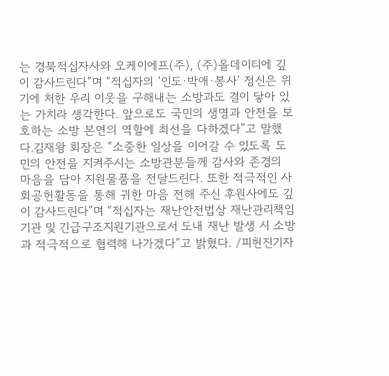는 경북적십자사와 오케이에프(주), (주)올데이티에 깊이 감사드린다”며 “적십자의 ‘인도·박애·봉사’ 정신은 위기에 처한 우리 이웃을 구해내는 소방과도 결이 닿아 있는 가치라 생각한다. 앞으로도 국민의 생명과 안전을 보호하는 소방 본연의 역할에 최선을 다하겠다”고 말했다.김재왕 회장은 “소중한 일상을 이어갈 수 있도록 도민의 안전을 지켜주시는 소방관분들께 감사와 존경의 마음을 담아 지원물품을 전달드린다. 또한 적극적인 사회공헌활동을 통해 귀한 마음 전해 주신 후원사에도 깊이 감사드린다”며 “적십자는 재난안전법상 재난관리책임기관 및 긴급구조지원기관으로서 도내 재난 발생 시 소방과 적극적으로 협력해 나가겠다”고 밝혔다. /피현진기자